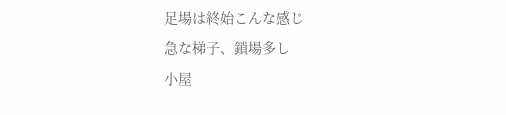足場は終始こんな感じ
急な梯子、鎖場多し
小屋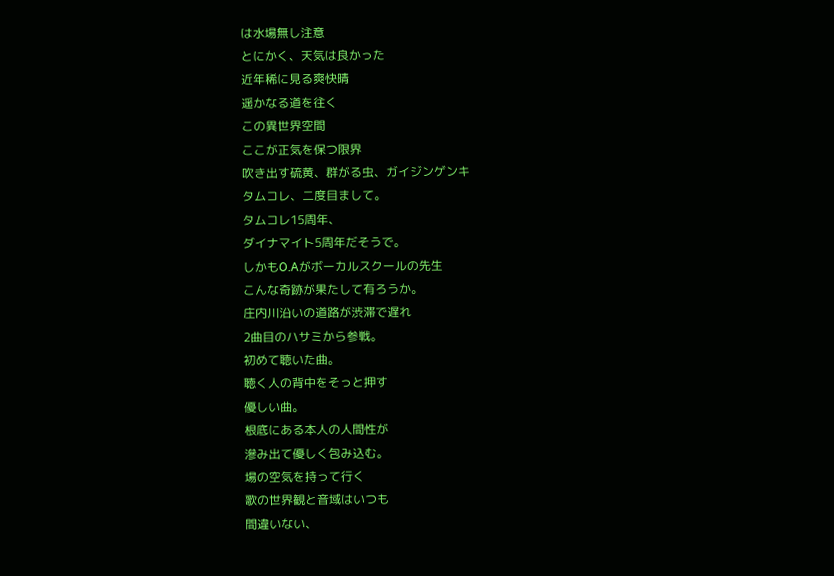は水場無し注意
とにかく、天気は良かった
近年稀に見る爽快晴
遥かなる道を往く
この異世界空間
ここが正気を保つ限界
吹き出す硫黄、群がる虫、ガイジンゲンキ
タムコレ、二度目まして。
タムコレ15周年、
ダイナマイト5周年だそうで。
しかもO.Aがボーカルスクールの先生
こんな奇跡が果たして有ろうか。
庄内川沿いの道路が渋滞で遅れ
2曲目のハサミから参戦。
初めて聴いた曲。
聴く人の背中をそっと押す
優しい曲。
根底にある本人の人間性が
滲み出て優しく包み込む。
場の空気を持って行く
歌の世界観と音域はいつも
間違いない、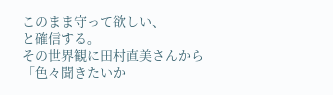このまま守って欲しい、
と確信する。
その世界観に田村直美さんから
「色々聞きたいか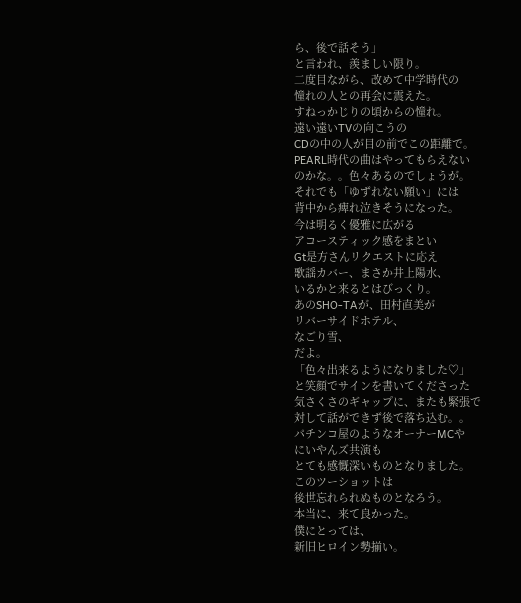ら、後で話そう」
と言われ、羨ましい限り。
二度目ながら、改めて中学時代の
憧れの人との再会に震えた。
すねっかじりの頃からの憧れ。
遠い遠いTVの向こうの
CDの中の人が目の前でこの距離で。
PEARL時代の曲はやってもらえない
のかな。。色々あるのでしょうが。
それでも「ゆずれない願い」には
背中から痺れ泣きそうになった。
今は明るく優雅に広がる
アコースティック感をまとい
Gt是方さんリクエストに応え
歌謡カバー、まさか井上陽水、
いるかと来るとはびっくり。
あのSHO-TAが、田村直美が
リバーサイドホテル、
なごり雪、
だよ。
「色々出来るようになりました♡」
と笑顔でサインを書いてくださった
気さくさのギャップに、またも緊張で
対して話ができず後で落ち込む。。
パチンコ屋のようなオーナーMCや
にいやんズ共演も
とても感慨深いものとなりました。
このツーショットは
後世忘れられぬものとなろう。
本当に、来て良かった。
僕にとっては、
新旧ヒロイン勢揃い。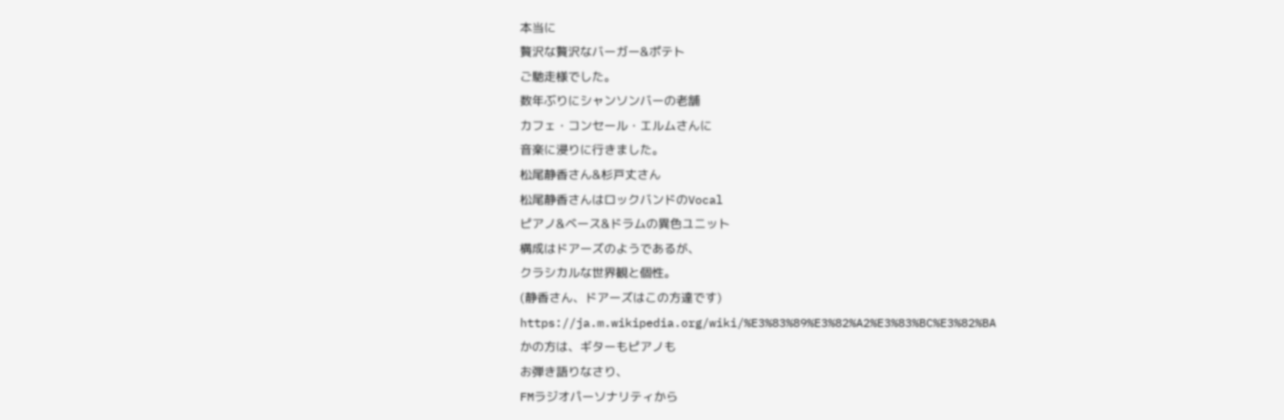本当に
贅沢な贅沢なバーガー&ポテト
ご馳走様でした。
数年ぶりにシャンソンバーの老舗
カフェ・コンセール・エルムさんに
音楽に浸りに行きました。
松尾静香さん&杉戸丈さん
松尾静香さんはロックバンドのVocal
ピアノ&ベース&ドラムの異色ユニット
構成はドアーズのようであるが、
クラシカルな世界観と個性。
(静香さん、ドアーズはこの方達です)
https://ja.m.wikipedia.org/wiki/%E3%83%89%E3%82%A2%E3%83%BC%E3%82%BA
かの方は、ギターもピアノも
お弾き語りなさり、
FMラジオパーソナリティから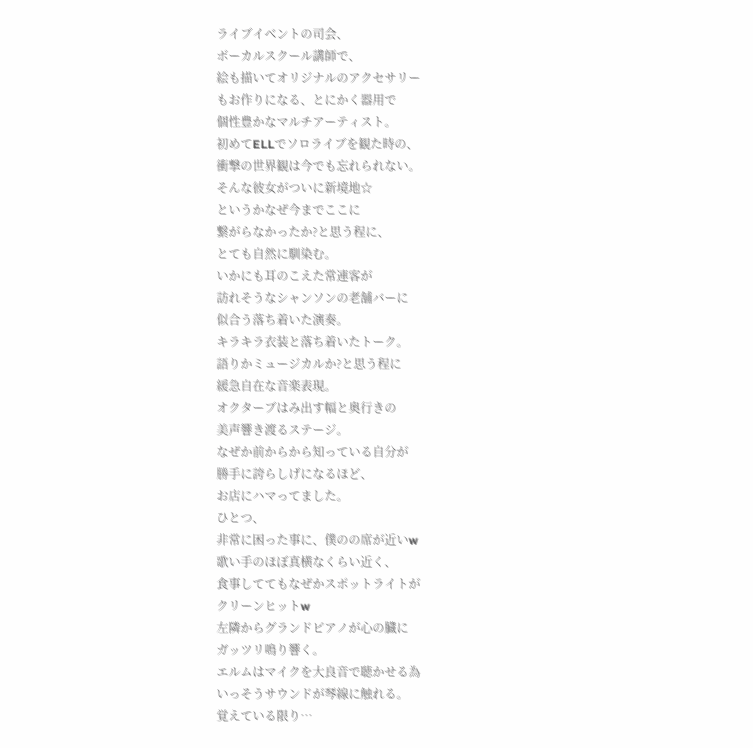ライブイベントの司会、
ボーカルスクール講師で、
絵も描いてオリジナルのアクセサリー
もお作りになる、とにかく器用で
個性豊かなマルチアーティスト。
初めてELLでソロライブを観た時の、
衝撃の世界観は今でも忘れられない。
そんな彼女がついに新境地☆
というかなぜ今までここに
繋がらなかったか?と思う程に、
とても自然に馴染む。
いかにも耳のこえた常連客が
訪れそうなシャンソンの老舗バーに
似合う落ち着いた演奏。
キラキラ衣装と落ち着いたトーク。
語りかミュージカルか?と思う程に
緩急自在な音楽表現。
オクターブはみ出す幅と奥行きの
美声響き渡るステージ。
なぜか前からから知っている自分が
勝手に誇らしげになるほど、
お店にハマってました。
ひとつ、
非常に困った事に、僕のの席が近いw
歌い手のほぼ真横なくらい近く、
食事しててもなぜかスポットライトが
クリーンヒットw
左隣からグランドピアノが心の臓に
ガッツリ鳴り響く。
エルムはマイクを大良音で聴かせる為
いっそうサウンドが琴線に触れる。
覚えている限り…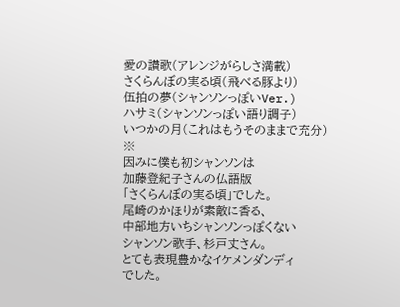愛の讃歌(アレンジがらしさ満載)
さくらんぼの実る頃(飛べる豚より)
伍拍の夢(シャンソンっぽいVer.)
ハサミ(シャンソンっぽい語り調子)
いつかの月(これはもうそのままで充分)
※
因みに僕も初シャンソンは
加藤登紀子さんの仏語版
「さくらんぼの実る頃」でした。
尾崎のかほりが素敵に香る、
中部地方いちシャンソンっぽくない
シャンソン歌手、杉戸丈さん。
とても表現豊かなイケメンダンディ
でした。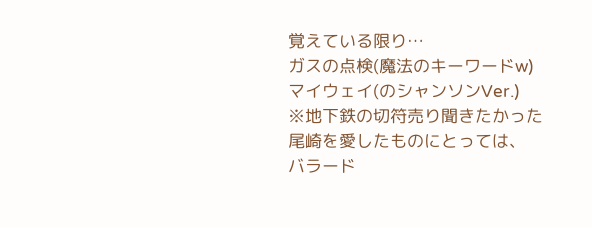覚えている限り…
ガスの点検(魔法のキーワードw)
マイウェイ(のシャンソンVer.)
※地下鉄の切符売り聞きたかった
尾崎を愛したものにとっては、
バラード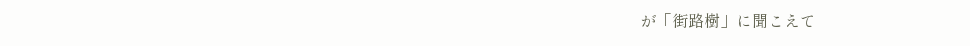が「街路樹」に聞こえて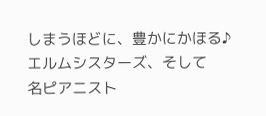しまうほどに、豊かにかほる♪
エルムシスターズ、そして
名ピアニスト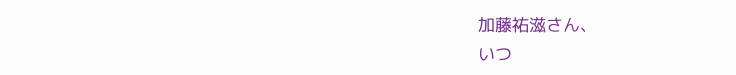加藤祐滋さん、
いつ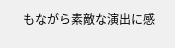もながら素敵な演出に感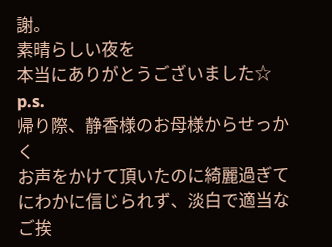謝。
素晴らしい夜を
本当にありがとうございました☆
p.s.
帰り際、静香様のお母様からせっかく
お声をかけて頂いたのに綺麗過ぎて
にわかに信じられず、淡白で適当な
ご挨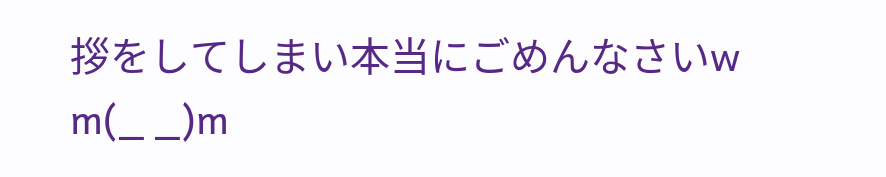拶をしてしまい本当にごめんなさいw
m(_ _)m